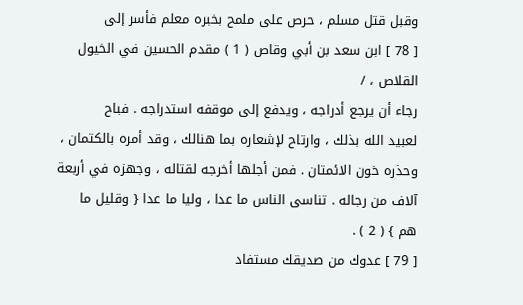وقبل قتل مسلم ، حرص على ملمح بخبره معلم فأسر إلى
[ 78 ] ابن سعد بن أبي وقاص ( 1 ) مقدم الحسين في الخيول القلاص ، /
رجاء أن يرجع أدراجه ، ويدفع إلى موقفه استدراجه . فباح
لعبيد الله بذلك ، وارتاح لإشعاره بما هنالك ، وقد أمره بالكتمان ،
وحذره خون الائمتان . فمن أجلها أخرجه لقتاله ، وجهزه في أربعة
آلاف من رجاله . تناسى الناس ما عدا ، وليا ما عدا { وقليل ما
هم } ( 2 ) .
[ 79 ] عدوك من صديقك مستفاد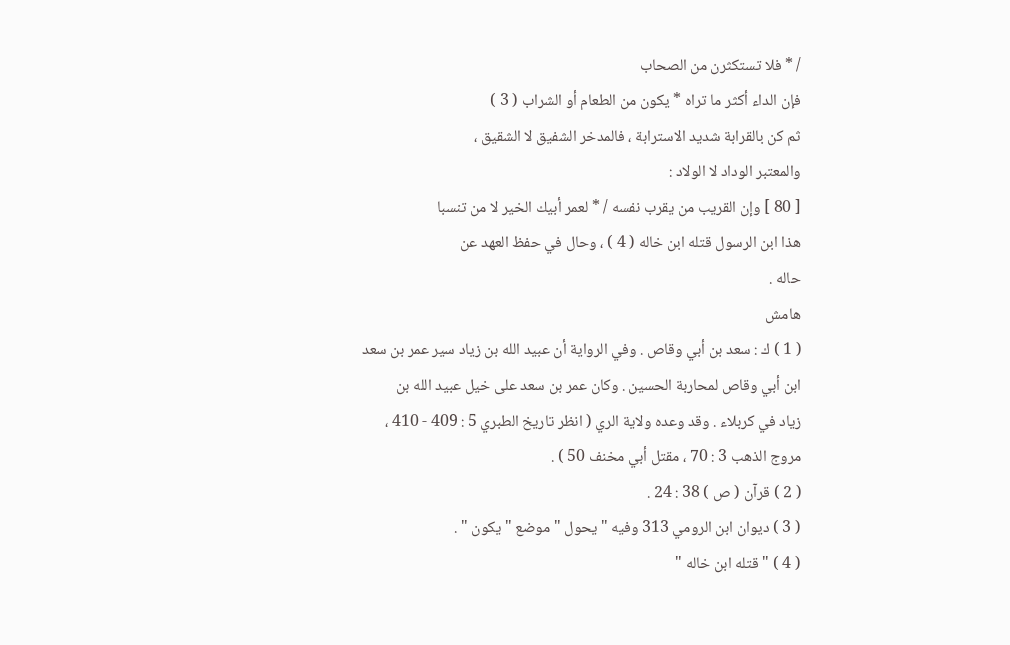/ * فلا تستكثرن من الصحاب
فإن الداء أكثر ما تراه * يكون من الطعام أو الشراب ( 3 )
ثم كن بالقرابة شديد الاسترابة ، فالمدخر الشفيق لا الشقيق ،
والمعتبر الوداد لا الولاد :
[ 80 ] وإن القريب من يقرب نفسه / * لعمر أبيك الخير لا من تنسبا
هذا ابن الرسول قتله ابن خاله ( 4 ) ، وحال في حفظ العهد عن
حاله .
هامش
( 1 ) ك : سعد بن أبي وقاص . وفي الرواية أن عبيد الله بن زياد سير عمر بن سعد
ابن أبي وقاص لمحاربة الحسين . وكان عمر بن سعد على خيل عبيد الله بن
زياد في كربلاء . وقد وعده ولاية الري ( انظر تاريخ الطبري 5 : 409 - 410 ،
مروج الذهب 3 : 70 ، مقتل أبي مخنف 50 ) .
( 2 ) قرآن ( ص ) 38 : 24 .
( 3 ) ديوان ابن الرومي 313 وفيه " يحول " موضع " يكون " .
( 4 ) " قتله ابن خاله "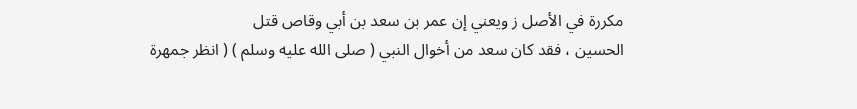مكررة في الأصل ز ويعني إن عمر بن سعد بن أبي وقاص قتل
الحسين ، فقد كان سعد من أخوال النبي ( صلى الله عليه وسلم ) ( انظر جمهرة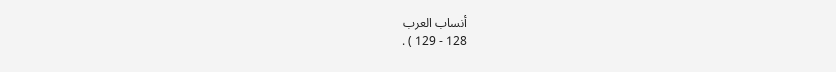أنساب العرب
128 - 129 ) .